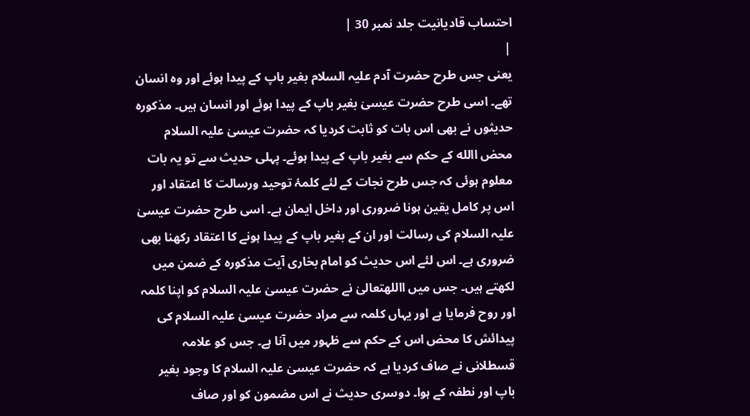احتساب قادیانیت جلد نمبر 30 |
|
یعنی جس طرح حضرت آدم علیہ السلام بغیر باپ کے پیدا ہوئے اور وہ انسان تھے۔ اسی طرح حضرت عیسیٰ بغیر باپ کے پیدا ہوئے اور انسان ہیں۔ مذکورہ حدیثوں نے بھی اس بات کو ثابت کردیا کہ حضرت عیسیٰ علیہ السلام محض االله کے حکم سے بغیر باپ کے پیدا ہوئے۔ پہلی حدیث سے تو یہ بات معلوم ہوئی کہ جس طرح نجات کے لئے کلمۂ توحید ورسالت کا اعتقاد اور اس پر کامل یقین ہونا ضروری اور داخل ایمان ہے۔ اسی طرح حضرت عیسیٰ علیہ السلام کی رسالت اور ان کے بغیر باپ کے پیدا ہونے کا اعتقاد رکھنا بھی ضروری ہے۔ اس لئے اس حدیث کو امام بخاری آیت مذکورہ کے ضمن میں لکھتے ہیں۔ جس میں االلهتعالیٰ نے حضرت عیسیٰ علیہ السلام کو اپنا کلمہ اور روح فرمایا ہے اور یہاں کلمہ سے مراد حضرت عیسیٰ علیہ السلام کی پیدائش کا محض اس کے حکم سے ظہور میں آنا ہے۔ جس کو علامہ قسطلانی نے صاف کردیا ہے کہ حضرت عیسیٰ علیہ السلام کا وجود بغیر باپ اور نطفہ کے ہوا۔ دوسری حدیث نے اس مضمون کو اور صاف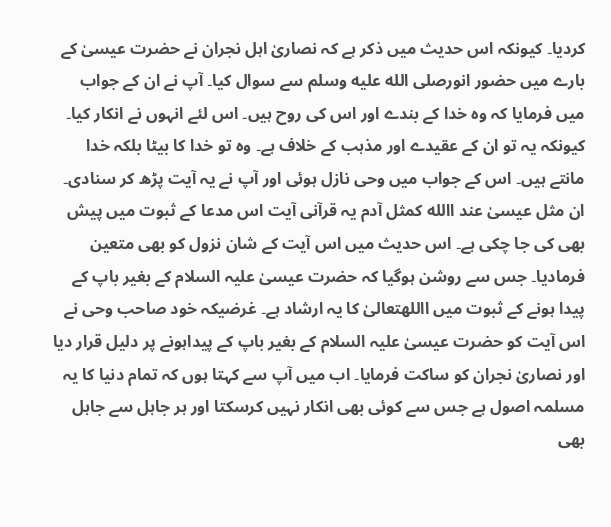کردیا۔ کیونکہ اس حدیث میں ذکر ہے کہ نصاریٰ اہل نجران نے حضرت عیسیٰ کے بارے میں حضور انورصلى الله عليه وسلم سے سوال کیا۔ آپ نے ان کے جواب میں فرمایا کہ وہ خدا کے بندے اور اس کی روح ہیں۔ اس لئے انہوں نے انکار کیا۔ کیونکہ یہ تو ان کے عقیدے اور مذہب کے خلاف ہے۔ وہ تو خدا کا بیٹا بلکہ خدا مانتے ہیں۔ اس کے جواب میں وحی نازل ہوئی اور آپ نے یہ آیت پڑھ کر سنادی۔ ان مثل عیسیٰ عند االله کمثل آدم یہ قرآنی آیت اس مدعا کے ثبوت میں پیش بھی کی جا چکی ہے۔ اس حدیث میں اس آیت کے شان نزول کو بھی متعین فرمادیا۔ جس سے روشن ہوگیا کہ حضرت عیسیٰ علیہ السلام کے بغیر باپ کے پیدا ہونے کے ثبوت میں االلهتعالیٰ کا یہ ارشاد ہے۔ غرضیکہ خود صاحب وحی نے اس آیت کو حضرت عیسیٰ علیہ السلام کے بغیر باپ کے پیداہونے پر دلیل قرار دیا اور نصاریٰ نجران کو ساکت فرمایا۔ اب میں آپ سے کہتا ہوں کہ تمام دنیا کا یہ مسلمہ اصول ہے جس سے کوئی بھی انکار نہیں کرسکتا اور ہر جاہل سے جاہل بھی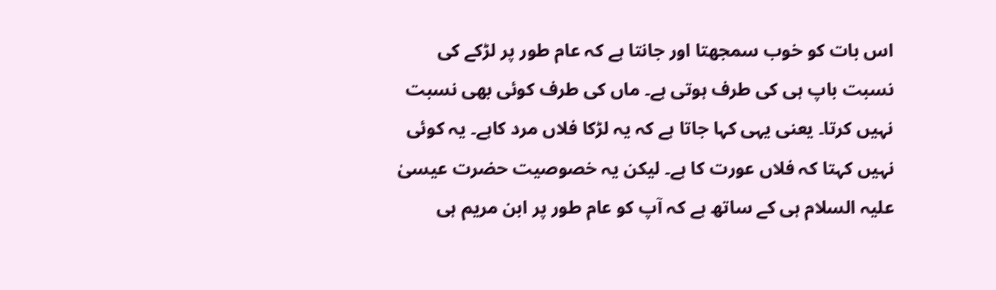اس بات کو خوب سمجھتا اور جانتا ہے کہ عام طور پر لڑکے کی نسبت باپ ہی کی طرف ہوتی ہے۔ ماں کی طرف کوئی بھی نسبت نہیں کرتا۔ یعنی یہی کہا جاتا ہے کہ یہ لڑکا فلاں مرد کاہے۔ یہ کوئی نہیں کہتا کہ فلاں عورت کا ہے۔ لیکن یہ خصوصیت حضرت عیسیٰ علیہ السلام ہی کے ساتھ ہے کہ آپ کو عام طور پر ابن مریم ہی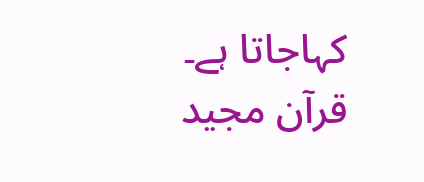کہاجاتا ہے۔ قرآن مجید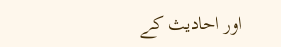اور احادیث کے